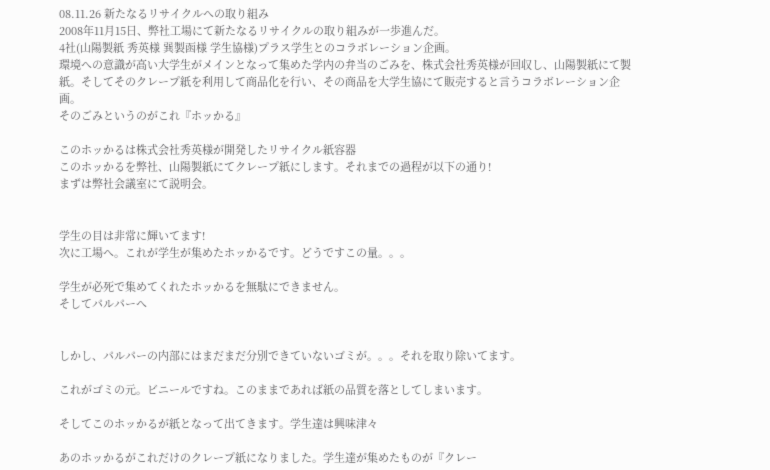08.11.26 新たなるリサイクルへの取り組み
2008年11月15日、弊社工場にて新たなるリサイクルの取り組みが一歩進んだ。
4社(山陽製紙 秀英様 巽製函様 学生協様)プラス学生とのコラボレーション企画。
環境への意識が高い大学生がメインとなって集めた学内の弁当のごみを、株式会社秀英様が回収し、山陽製紙にて製紙。そしてそのクレープ紙を利用して商品化を行い、その商品を大学生協にて販売すると言うコラボレーション企画。
そのごみというのがこれ『ホッかる』

このホッかるは株式会社秀英様が開発したリサイクル紙容器
このホッかるを弊社、山陽製紙にてクレープ紙にします。それまでの過程が以下の通り!
まずは弊社会議室にて説明会。


学生の目は非常に輝いてます!
次に工場へ。これが学生が集めたホッかるです。どうですこの量。。。

学生が必死で集めてくれたホッかるを無駄にできません。
そしてパルパーへ


しかし、パルパーの内部にはまだまだ分別できていないゴミが。。。それを取り除いてます。

これがゴミの元。ビニールですね。このままであれば紙の品質を落としてしまいます。

そしてこのホッかるが紙となって出てきます。学生達は興味津々

あのホッかるがこれだけのクレープ紙になりました。学生達が集めたものが『クレー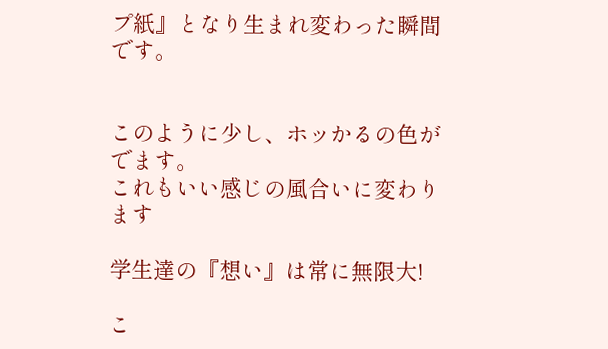プ紙』となり生まれ変わった瞬間です。


このように少し、ホッかるの色がでます。
これもいい感じの風合いに変わります

学生達の『想い』は常に無限大!

こ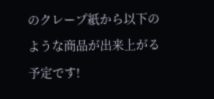のクレープ紙から以下のような商品が出来上がる予定です!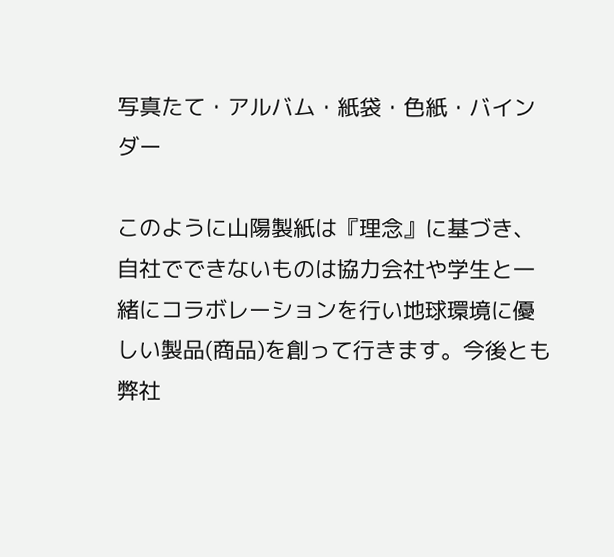写真たて・アルバム・紙袋・色紙・バインダー

このように山陽製紙は『理念』に基づき、自社でできないものは協力会社や学生と一緒にコラボレーションを行い地球環境に優しい製品(商品)を創って行きます。今後とも弊社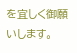を宜しく御願いします。